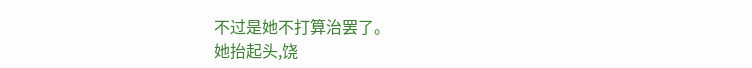不过是她不打算治罢了。
她抬起头,饶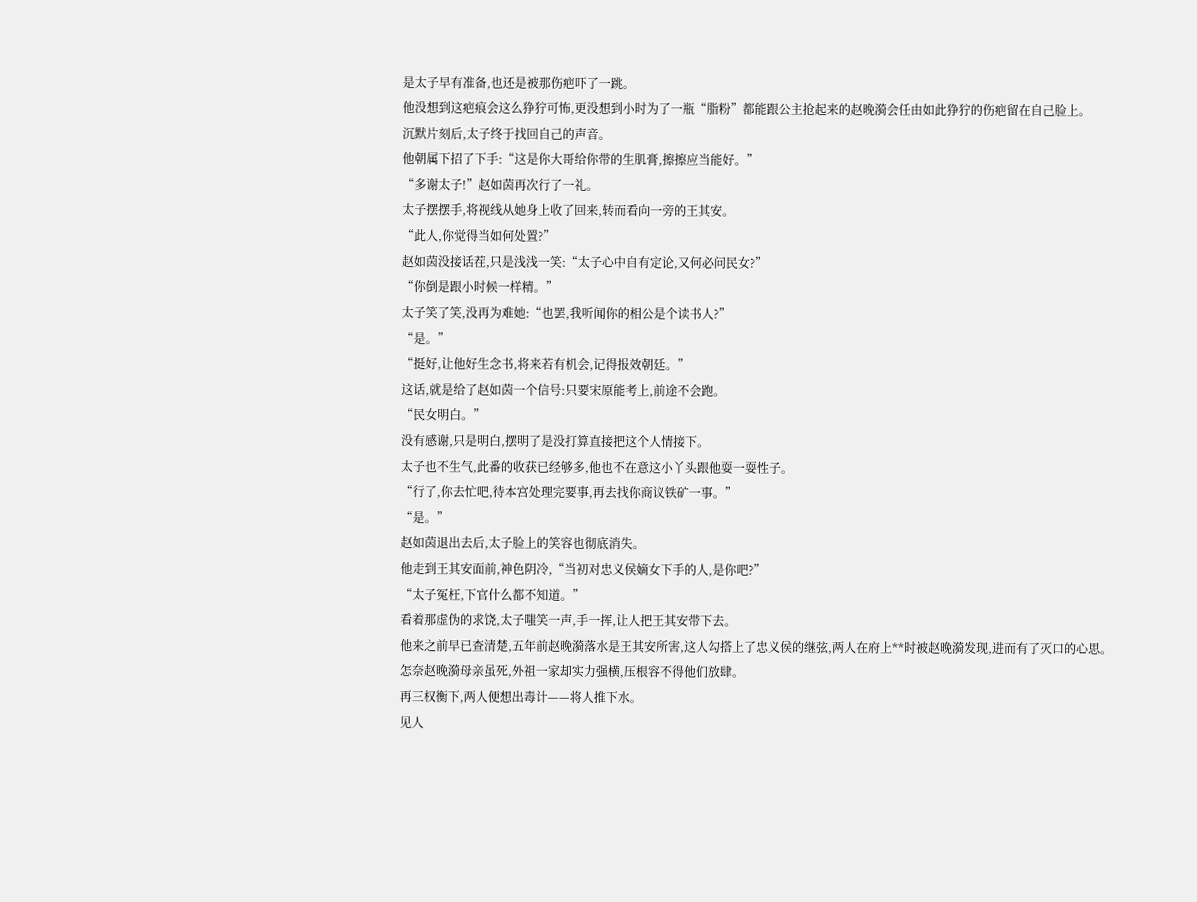是太子早有准备,也还是被那伤疤吓了一跳。
他没想到这疤痕会这么狰狞可怖,更没想到小时为了一瓶“脂粉”都能跟公主抢起来的赵晚漪会任由如此狰狞的伤疤留在自己脸上。
沉默片刻后,太子终于找回自己的声音。
他朝属下招了下手:“这是你大哥给你带的生肌膏,擦擦应当能好。”
“多谢太子!”赵如茵再次行了一礼。
太子摆摆手,将视线从她身上收了回来,转而看向一旁的王其安。
“此人,你觉得当如何处置?”
赵如茵没接话茬,只是浅浅一笑:“太子心中自有定论,又何必问民女?”
“你倒是跟小时候一样精。”
太子笑了笑,没再为难她:“也罢,我听闻你的相公是个读书人?”
“是。”
“挺好,让他好生念书,将来若有机会,记得报效朝廷。”
这话,就是给了赵如茵一个信号:只要宋原能考上,前途不会跑。
“民女明白。”
没有感谢,只是明白,摆明了是没打算直接把这个人情接下。
太子也不生气,此番的收获已经够多,他也不在意这小丫头跟他耍一耍性子。
“行了,你去忙吧,待本宫处理完要事,再去找你商议铁矿一事。”
“是。”
赵如茵退出去后,太子脸上的笑容也彻底消失。
他走到王其安面前,神色阴冷,“当初对忠义侯嫡女下手的人,是你吧?”
“太子冤枉,下官什么都不知道。”
看着那虚伪的求饶,太子嗤笑一声,手一挥,让人把王其安带下去。
他来之前早已查清楚,五年前赵晚漪落水是王其安所害,这人勾搭上了忠义侯的继弦,两人在府上**时被赵晚漪发现,进而有了灭口的心思。
怎奈赵晚漪母亲虽死,外祖一家却实力强横,压根容不得他们放肆。
再三权衡下,两人便想出毒计——将人推下水。
见人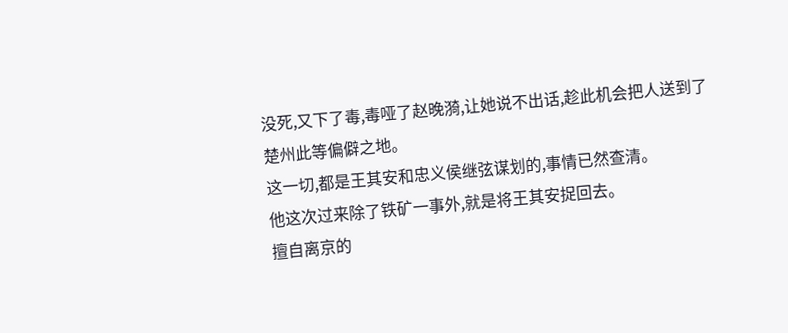没死,又下了毒,毒哑了赵晚漪,让她说不出话,趁此机会把人送到了楚州此等偏僻之地。
这一切,都是王其安和忠义侯继弦谋划的,事情已然查清。
他这次过来除了铁矿一事外,就是将王其安捉回去。
擅自离京的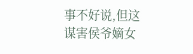事不好说,但这谋害侯爷嫡女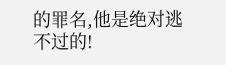的罪名,他是绝对逃不过的!